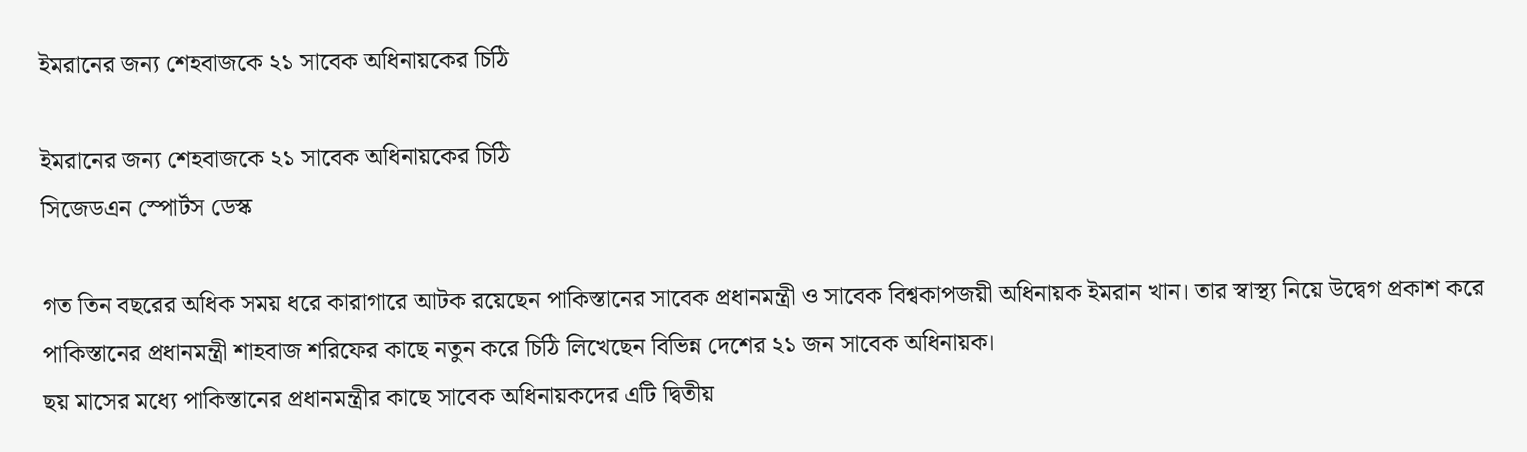ইমরানের জন্য শেহবাজকে ২১ সাবেক অধিনায়কের চিঠি

ইমরানের জন্য শেহবাজকে ২১ সাবেক অধিনায়কের চিঠি
সিজেডএন স্পোর্টস ডেস্ক

গত তিন বছরের অধিক সময় ধরে কারাগারে আটক রয়েছেন পাকিস্তানের সাবেক প্রধানমন্ত্রী ও সাবেক বিশ্বকাপজয়ী অধিনায়ক ইমরান খান। তার স্বাস্থ্য নিয়ে উদ্বেগ প্রকাশ করে পাকিস্তানের প্রধানমন্ত্রী শাহবাজ শরিফের কাছে নতুন করে চিঠি লিখেছেন বিভিন্ন দেশের ২১ জন সাবেক অধিনায়ক।
ছয় মাসের মধ্যে পাকিস্তানের প্রধানমন্ত্রীর কাছে সাবেক অধিনায়কদের এটি দ্বিতীয়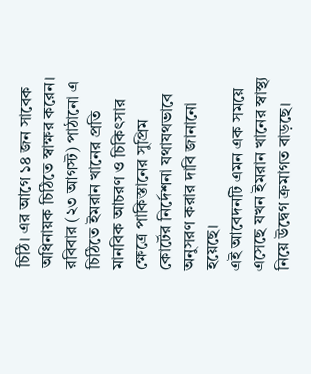চিঠি। এর আগে ১৪ জন সাবেক অধিনায়ক চিঠিতে স্বাক্ষর করেন। রবিবার (২৩ আগস্ট) পাঠানো এ চিঠিতে ইমরান খানের প্রতি মানবিক আচরণ ও চিকিৎসার ক্ষেত্রে পাকিস্তানের সুপ্রিম কোর্টের নির্দেশনা যথাযথভাবে অনুসরণ করার দাবি জানানো হয়েছে।
এই আবেদনটি এমন এক সময়ে এসেছে যখন ইমরান খানের স্বাস্থ্য নিয়ে উদ্বেগ ক্রমাগত বাড়ছে।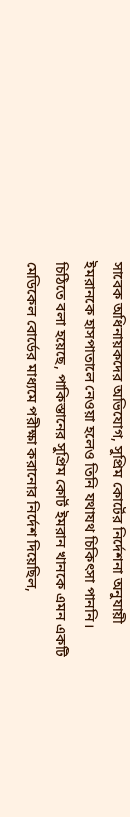সাবেক অধিনায়কদের অভিযোগ, সুপ্রিম কোর্টের নির্দেশনা অনুযায়ী ইমরানকে হাসপাতালে নেওয়া হলেও তিনি যথাযথ চিকিৎসা পাননি।
চিঠিতে বলা হয়েছে, পাকিস্তানের সুপ্রিম কোর্ট ইমরান খানকে এমন একটি মেডিকেল বোর্ডের মাধ্যমে পরীক্ষা করানোর নির্দেশ দিয়েছিল,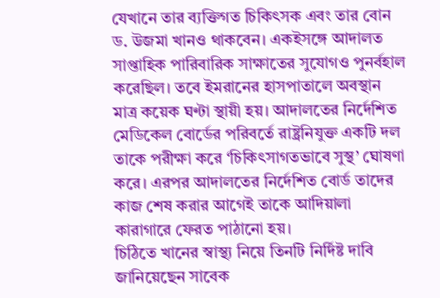যেখানে তার ব্যক্তিগত চিকিৎসক এবং তার বোন ড. উজমা খানও থাকবেন। একইসঙ্গে আদালত সাপ্তাহিক পারিবারিক সাক্ষাতের সুযোগও পুনর্বহাল করেছিল। তবে ইমরানের হাসপাতালে অবস্থান মাত্র কয়েক ঘণ্টা স্থায়ী হয়। আদালতের নির্দেশিত মেডিকেল বোর্ডের পরিবর্তে রাষ্ট্রনিযুক্ত একটি দল তাকে পরীক্ষা করে ‘চিকিৎসাগতভাবে সুস্থ’ ঘোষণা করে। এরপর আদালতের নির্দেশিত বোর্ড তাদের কাজ শেষ করার আগেই তাকে আদিয়ালা কারাগারে ফেরত পাঠানো হয়।
চিঠিতে খানের স্বাস্থ্য নিয়ে তিনটি নির্দিষ্ট দাবি জানিয়েছেন সাবেক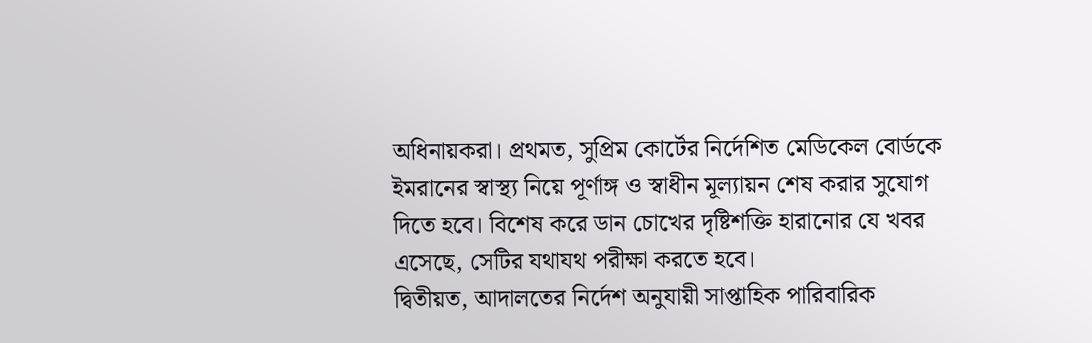অধিনায়করা। প্রথমত, সুপ্রিম কোর্টের নির্দেশিত মেডিকেল বোর্ডকে ইমরানের স্বাস্থ্য নিয়ে পূর্ণাঙ্গ ও স্বাধীন মূল্যায়ন শেষ করার সুযোগ দিতে হবে। বিশেষ করে ডান চোখের দৃষ্টিশক্তি হারানোর যে খবর এসেছে, সেটির যথাযথ পরীক্ষা করতে হবে।
দ্বিতীয়ত, আদালতের নির্দেশ অনুযায়ী সাপ্তাহিক পারিবারিক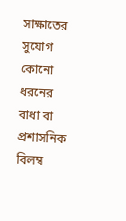সাক্ষাতের সুযোগ কোনো ধরনের বাধা বা প্রশাসনিক বিলম্ব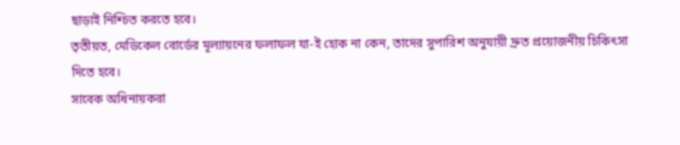ছাড়াই নিশ্চিত করতে হবে।
তৃতীয়ত, মেডিকেল বোর্ডের মূল্যায়নের ফলাফল যা-ই হোক না কেন, তাদের সুপারিশ অনুযায়ী দ্রুত প্রয়োজনীয় চিকিৎসা দিতে হবে।
সাবেক অধিনায়করা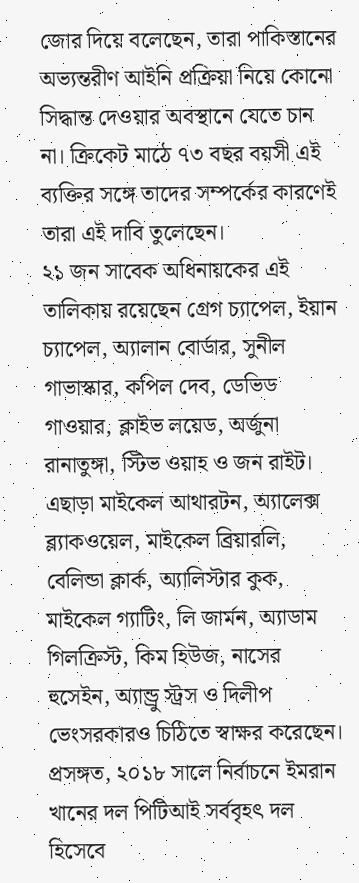জোর দিয়ে বলেছেন, তারা পাকিস্তানের অভ্যন্তরীণ আইনি প্রক্রিয়া নিয়ে কোনো সিদ্ধান্ত দেওয়ার অবস্থানে যেতে চান না। ক্রিকেট মাঠে ৭৩ বছর বয়সী এই ব্যক্তির সঙ্গে তাদের সম্পর্কের কারণেই তারা এই দাবি তুলেছেন।
২১ জন সাবেক অধিনায়কের এই তালিকায় রয়েছেন গ্রেগ চ্যাপেল, ইয়ান চ্যাপেল, অ্যালান বোর্ডার, সুনীল গাভাস্কার, কপিল দেব, ডেভিড গাওয়ার, ক্লাইভ লয়েড, অর্জুনা রানাতুঙ্গা, স্টিভ ওয়াহ ও জন রাইট।
এছাড়া মাইকেল আথারটন, অ্যালেক্স ব্ল্যাকওয়েল, মাইকেল ব্রিয়ারলি, বেলিন্ডা ক্লার্ক, অ্যালিস্টার কুক, মাইকেল গ্যাটিং, লি জার্মন, অ্যাডাম গিলক্রিস্ট, কিম হিউজ, নাসের হুসেইন, অ্যান্ড্রু স্ট্রস ও দিলীপ ভেংসরকারও চিঠিতে স্বাক্ষর করেছেন।
প্রসঙ্গত, ২০১৮ সালে নির্বাচনে ইমরান খানের দল পিটিআই সর্ববৃহৎ দল হিসেবে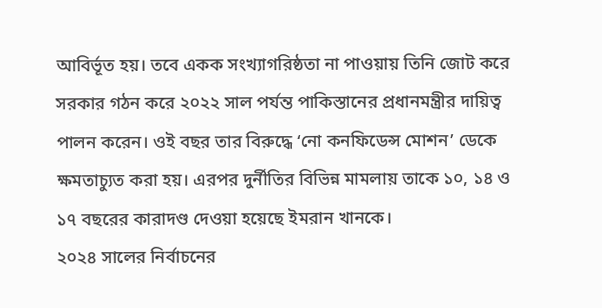আবির্ভূত হয়। তবে একক সংখ্যাগরিষ্ঠতা না পাওয়ায় তিনি জোট করে সরকার গঠন করে ২০২২ সাল পর্যন্ত পাকিস্তানের প্রধানমন্ত্রীর দায়িত্ব পালন করেন। ওই বছর তার বিরুদ্ধে ‘নো কনফিডেন্স মোশন’ ডেকে ক্ষমতাচ্যুত করা হয়। এরপর দুর্নীতির বিভিন্ন মামলায় তাকে ১০, ১৪ ও ১৭ বছরের কারাদণ্ড দেওয়া হয়েছে ইমরান খানকে।
২০২৪ সালের নির্বাচনের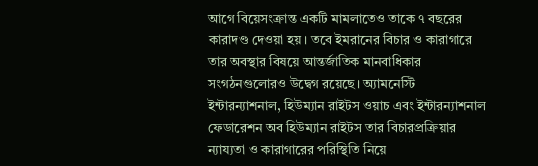আগে বিয়েসংক্রান্ত একটি মামলাতেও তাকে ৭ বছরের কারাদণ্ড দেওয়া হয়। তবে ইমরানের বিচার ও কারাগারে তার অবস্থার বিষয়ে আন্তর্জাতিক মানবাধিকার সংগঠনগুলোরও উদ্বেগ রয়েছে। অ্যামনেস্টি ইন্টারন্যাশনাল, হিউম্যান রাইটস ওয়াচ এবং ইন্টারন্যাশনাল ফেডারেশন অব হিউম্যান রাইটস তার বিচারপ্রক্রিয়ার ন্যায্যতা ও কারাগারের পরিস্থিতি নিয়ে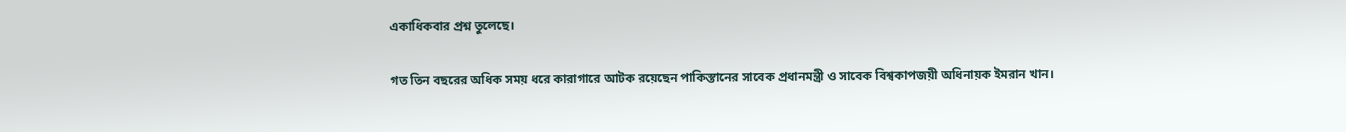একাধিকবার প্রশ্ন তুলেছে।

গত তিন বছরের অধিক সময় ধরে কারাগারে আটক রয়েছেন পাকিস্তানের সাবেক প্রধানমন্ত্রী ও সাবেক বিশ্বকাপজয়ী অধিনায়ক ইমরান খান।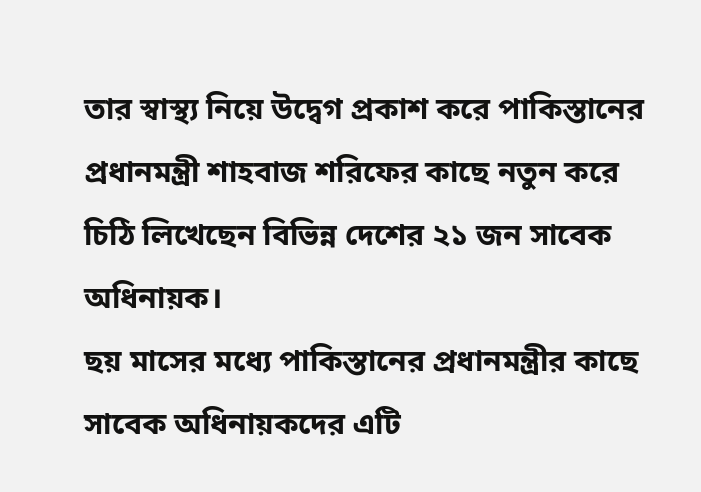তার স্বাস্থ্য নিয়ে উদ্বেগ প্রকাশ করে পাকিস্তানের প্রধানমন্ত্রী শাহবাজ শরিফের কাছে নতুন করে চিঠি লিখেছেন বিভিন্ন দেশের ২১ জন সাবেক অধিনায়ক।
ছয় মাসের মধ্যে পাকিস্তানের প্রধানমন্ত্রীর কাছে সাবেক অধিনায়কদের এটি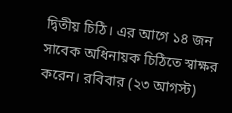দ্বিতীয় চিঠি। এর আগে ১৪ জন সাবেক অধিনায়ক চিঠিতে স্বাক্ষর করেন। রবিবার (২৩ আগস্ট)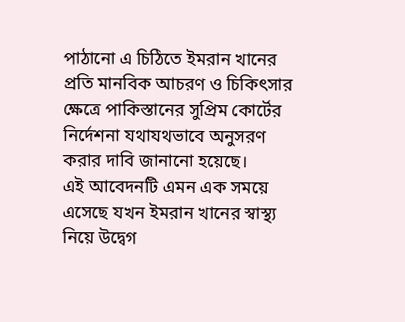পাঠানো এ চিঠিতে ইমরান খানের প্রতি মানবিক আচরণ ও চিকিৎসার ক্ষেত্রে পাকিস্তানের সুপ্রিম কোর্টের নির্দেশনা যথাযথভাবে অনুসরণ করার দাবি জানানো হয়েছে।
এই আবেদনটি এমন এক সময়ে এসেছে যখন ইমরান খানের স্বাস্থ্য নিয়ে উদ্বেগ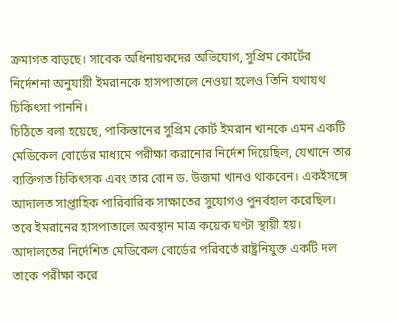ক্রমাগত বাড়ছে। সাবেক অধিনায়কদের অভিযোগ, সুপ্রিম কোর্টের নির্দেশনা অনুযায়ী ইমরানকে হাসপাতালে নেওয়া হলেও তিনি যথাযথ চিকিৎসা পাননি।
চিঠিতে বলা হয়েছে, পাকিস্তানের সুপ্রিম কোর্ট ইমরান খানকে এমন একটি মেডিকেল বোর্ডের মাধ্যমে পরীক্ষা করানোর নির্দেশ দিয়েছিল, যেখানে তার ব্যক্তিগত চিকিৎসক এবং তার বোন ড. উজমা খানও থাকবেন। একইসঙ্গে আদালত সাপ্তাহিক পারিবারিক সাক্ষাতের সুযোগও পুনর্বহাল করেছিল। তবে ইমরানের হাসপাতালে অবস্থান মাত্র কয়েক ঘণ্টা স্থায়ী হয়। আদালতের নির্দেশিত মেডিকেল বোর্ডের পরিবর্তে রাষ্ট্রনিযুক্ত একটি দল তাকে পরীক্ষা করে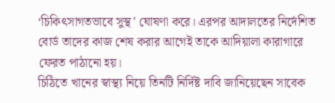‘চিকিৎসাগতভাবে সুস্থ’ ঘোষণা করে। এরপর আদালতের নির্দেশিত বোর্ড তাদের কাজ শেষ করার আগেই তাকে আদিয়ালা কারাগারে ফেরত পাঠানো হয়।
চিঠিতে খানের স্বাস্থ্য নিয়ে তিনটি নির্দিষ্ট দাবি জানিয়েছেন সাবেক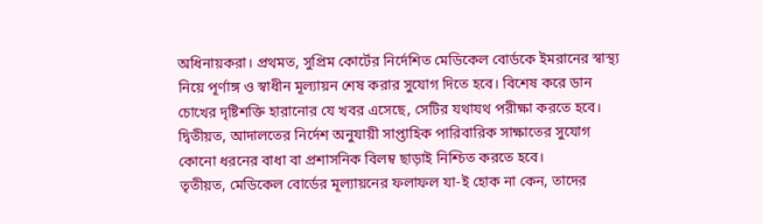অধিনায়করা। প্রথমত, সুপ্রিম কোর্টের নির্দেশিত মেডিকেল বোর্ডকে ইমরানের স্বাস্থ্য নিয়ে পূর্ণাঙ্গ ও স্বাধীন মূল্যায়ন শেষ করার সুযোগ দিতে হবে। বিশেষ করে ডান চোখের দৃষ্টিশক্তি হারানোর যে খবর এসেছে, সেটির যথাযথ পরীক্ষা করতে হবে।
দ্বিতীয়ত, আদালতের নির্দেশ অনুযায়ী সাপ্তাহিক পারিবারিক সাক্ষাতের সুযোগ কোনো ধরনের বাধা বা প্রশাসনিক বিলম্ব ছাড়াই নিশ্চিত করতে হবে।
তৃতীয়ত, মেডিকেল বোর্ডের মূল্যায়নের ফলাফল যা-ই হোক না কেন, তাদের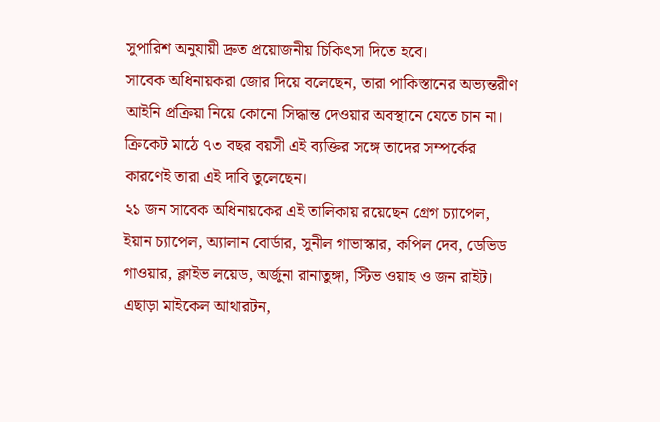সুপারিশ অনুযায়ী দ্রুত প্রয়োজনীয় চিকিৎসা দিতে হবে।
সাবেক অধিনায়করা জোর দিয়ে বলেছেন, তারা পাকিস্তানের অভ্যন্তরীণ আইনি প্রক্রিয়া নিয়ে কোনো সিদ্ধান্ত দেওয়ার অবস্থানে যেতে চান না। ক্রিকেট মাঠে ৭৩ বছর বয়সী এই ব্যক্তির সঙ্গে তাদের সম্পর্কের কারণেই তারা এই দাবি তুলেছেন।
২১ জন সাবেক অধিনায়কের এই তালিকায় রয়েছেন গ্রেগ চ্যাপেল, ইয়ান চ্যাপেল, অ্যালান বোর্ডার, সুনীল গাভাস্কার, কপিল দেব, ডেভিড গাওয়ার, ক্লাইভ লয়েড, অর্জুনা রানাতুঙ্গা, স্টিভ ওয়াহ ও জন রাইট।
এছাড়া মাইকেল আথারটন,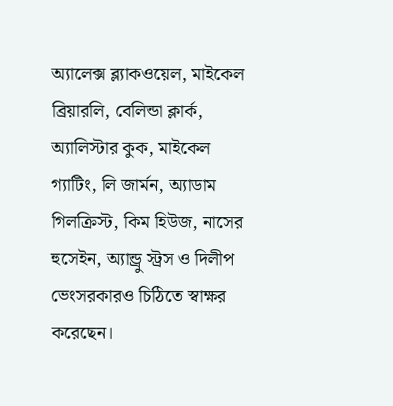অ্যালেক্স ব্ল্যাকওয়েল, মাইকেল ব্রিয়ারলি, বেলিন্ডা ক্লার্ক, অ্যালিস্টার কুক, মাইকেল গ্যাটিং, লি জার্মন, অ্যাডাম গিলক্রিস্ট, কিম হিউজ, নাসের হুসেইন, অ্যান্ড্রু স্ট্রস ও দিলীপ ভেংসরকারও চিঠিতে স্বাক্ষর করেছেন।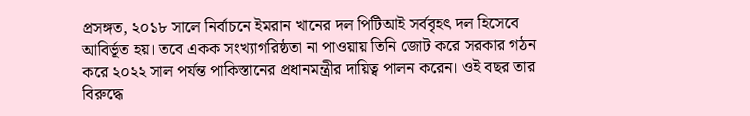প্রসঙ্গত, ২০১৮ সালে নির্বাচনে ইমরান খানের দল পিটিআই সর্ববৃহৎ দল হিসেবে আবির্ভূত হয়। তবে একক সংখ্যাগরিষ্ঠতা না পাওয়ায় তিনি জোট করে সরকার গঠন করে ২০২২ সাল পর্যন্ত পাকিস্তানের প্রধানমন্ত্রীর দায়িত্ব পালন করেন। ওই বছর তার বিরুদ্ধে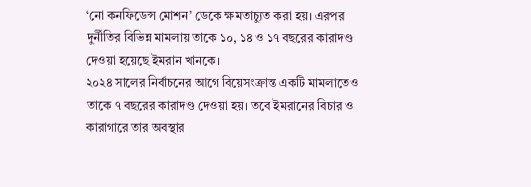‘নো কনফিডেন্স মোশন’ ডেকে ক্ষমতাচ্যুত করা হয়। এরপর দুর্নীতির বিভিন্ন মামলায় তাকে ১০, ১৪ ও ১৭ বছরের কারাদণ্ড দেওয়া হয়েছে ইমরান খানকে।
২০২৪ সালের নির্বাচনের আগে বিয়েসংক্রান্ত একটি মামলাতেও তাকে ৭ বছরের কারাদণ্ড দেওয়া হয়। তবে ইমরানের বিচার ও কারাগারে তার অবস্থার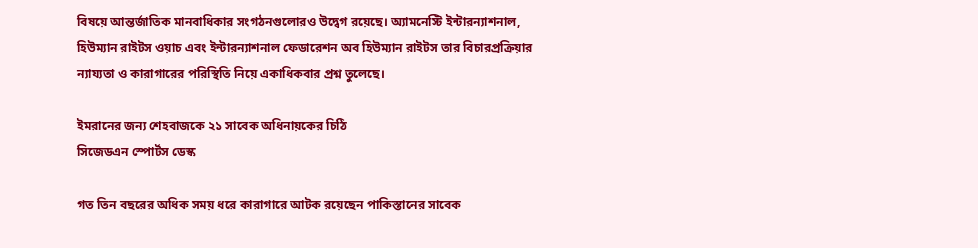বিষয়ে আন্তর্জাতিক মানবাধিকার সংগঠনগুলোরও উদ্বেগ রয়েছে। অ্যামনেস্টি ইন্টারন্যাশনাল, হিউম্যান রাইটস ওয়াচ এবং ইন্টারন্যাশনাল ফেডারেশন অব হিউম্যান রাইটস তার বিচারপ্রক্রিয়ার ন্যায্যতা ও কারাগারের পরিস্থিতি নিয়ে একাধিকবার প্রশ্ন তুলেছে।

ইমরানের জন্য শেহবাজকে ২১ সাবেক অধিনায়কের চিঠি
সিজেডএন স্পোর্টস ডেস্ক

গত তিন বছরের অধিক সময় ধরে কারাগারে আটক রয়েছেন পাকিস্তানের সাবেক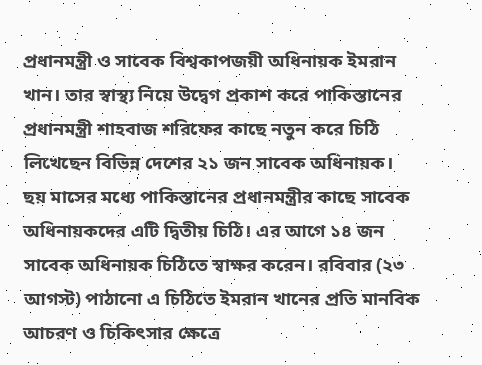প্রধানমন্ত্রী ও সাবেক বিশ্বকাপজয়ী অধিনায়ক ইমরান খান। তার স্বাস্থ্য নিয়ে উদ্বেগ প্রকাশ করে পাকিস্তানের প্রধানমন্ত্রী শাহবাজ শরিফের কাছে নতুন করে চিঠি লিখেছেন বিভিন্ন দেশের ২১ জন সাবেক অধিনায়ক।
ছয় মাসের মধ্যে পাকিস্তানের প্রধানমন্ত্রীর কাছে সাবেক অধিনায়কদের এটি দ্বিতীয় চিঠি। এর আগে ১৪ জন সাবেক অধিনায়ক চিঠিতে স্বাক্ষর করেন। রবিবার (২৩ আগস্ট) পাঠানো এ চিঠিতে ইমরান খানের প্রতি মানবিক আচরণ ও চিকিৎসার ক্ষেত্রে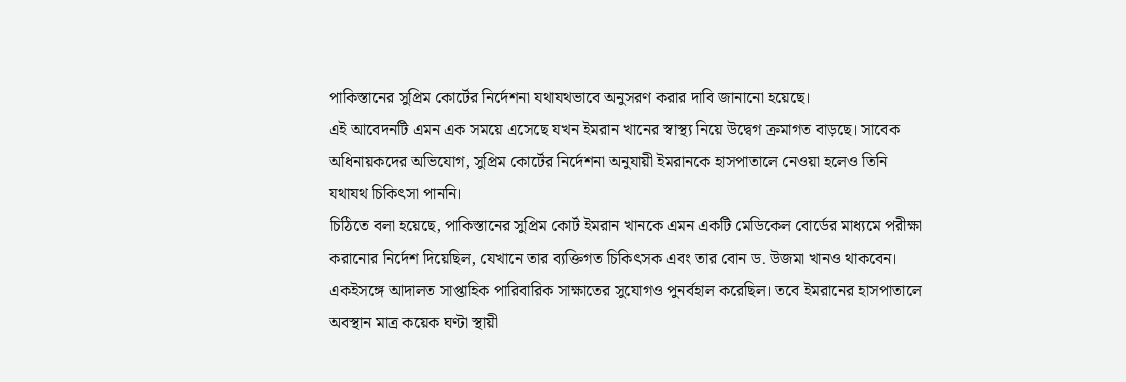পাকিস্তানের সুপ্রিম কোর্টের নির্দেশনা যথাযথভাবে অনুসরণ করার দাবি জানানো হয়েছে।
এই আবেদনটি এমন এক সময়ে এসেছে যখন ইমরান খানের স্বাস্থ্য নিয়ে উদ্বেগ ক্রমাগত বাড়ছে। সাবেক অধিনায়কদের অভিযোগ, সুপ্রিম কোর্টের নির্দেশনা অনুযায়ী ইমরানকে হাসপাতালে নেওয়া হলেও তিনি যথাযথ চিকিৎসা পাননি।
চিঠিতে বলা হয়েছে, পাকিস্তানের সুপ্রিম কোর্ট ইমরান খানকে এমন একটি মেডিকেল বোর্ডের মাধ্যমে পরীক্ষা করানোর নির্দেশ দিয়েছিল, যেখানে তার ব্যক্তিগত চিকিৎসক এবং তার বোন ড. উজমা খানও থাকবেন। একইসঙ্গে আদালত সাপ্তাহিক পারিবারিক সাক্ষাতের সুযোগও পুনর্বহাল করেছিল। তবে ইমরানের হাসপাতালে অবস্থান মাত্র কয়েক ঘণ্টা স্থায়ী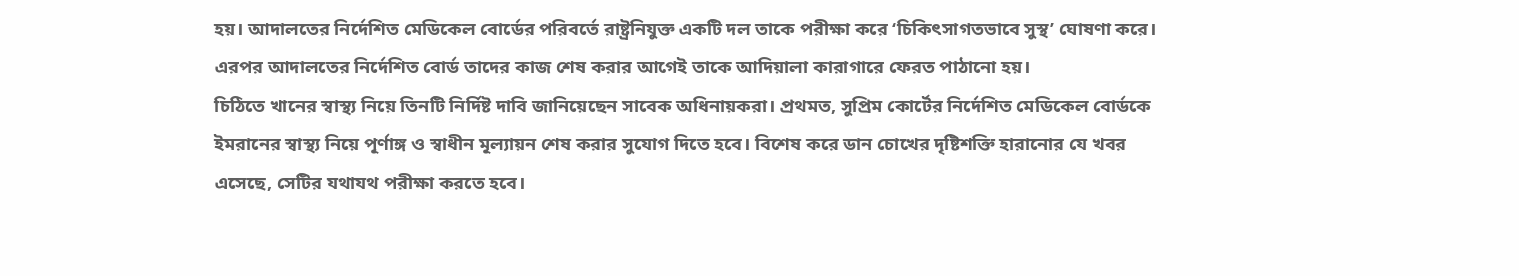হয়। আদালতের নির্দেশিত মেডিকেল বোর্ডের পরিবর্তে রাষ্ট্রনিযুক্ত একটি দল তাকে পরীক্ষা করে ‘চিকিৎসাগতভাবে সুস্থ’ ঘোষণা করে। এরপর আদালতের নির্দেশিত বোর্ড তাদের কাজ শেষ করার আগেই তাকে আদিয়ালা কারাগারে ফেরত পাঠানো হয়।
চিঠিতে খানের স্বাস্থ্য নিয়ে তিনটি নির্দিষ্ট দাবি জানিয়েছেন সাবেক অধিনায়করা। প্রথমত, সুপ্রিম কোর্টের নির্দেশিত মেডিকেল বোর্ডকে ইমরানের স্বাস্থ্য নিয়ে পূর্ণাঙ্গ ও স্বাধীন মূল্যায়ন শেষ করার সুযোগ দিতে হবে। বিশেষ করে ডান চোখের দৃষ্টিশক্তি হারানোর যে খবর এসেছে, সেটির যথাযথ পরীক্ষা করতে হবে।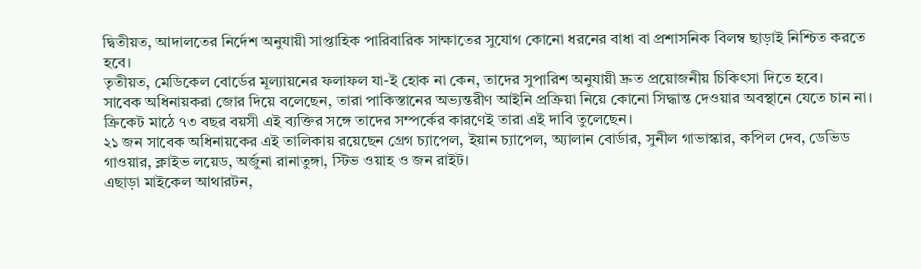দ্বিতীয়ত, আদালতের নির্দেশ অনুযায়ী সাপ্তাহিক পারিবারিক সাক্ষাতের সুযোগ কোনো ধরনের বাধা বা প্রশাসনিক বিলম্ব ছাড়াই নিশ্চিত করতে হবে।
তৃতীয়ত, মেডিকেল বোর্ডের মূল্যায়নের ফলাফল যা-ই হোক না কেন, তাদের সুপারিশ অনুযায়ী দ্রুত প্রয়োজনীয় চিকিৎসা দিতে হবে।
সাবেক অধিনায়করা জোর দিয়ে বলেছেন, তারা পাকিস্তানের অভ্যন্তরীণ আইনি প্রক্রিয়া নিয়ে কোনো সিদ্ধান্ত দেওয়ার অবস্থানে যেতে চান না। ক্রিকেট মাঠে ৭৩ বছর বয়সী এই ব্যক্তির সঙ্গে তাদের সম্পর্কের কারণেই তারা এই দাবি তুলেছেন।
২১ জন সাবেক অধিনায়কের এই তালিকায় রয়েছেন গ্রেগ চ্যাপেল, ইয়ান চ্যাপেল, অ্যালান বোর্ডার, সুনীল গাভাস্কার, কপিল দেব, ডেভিড গাওয়ার, ক্লাইভ লয়েড, অর্জুনা রানাতুঙ্গা, স্টিভ ওয়াহ ও জন রাইট।
এছাড়া মাইকেল আথারটন,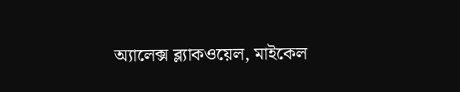অ্যালেক্স ব্ল্যাকওয়েল, মাইকেল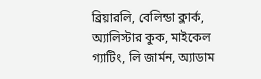ব্রিয়ারলি, বেলিন্ডা ক্লার্ক, অ্যালিস্টার কুক, মাইকেল গ্যাটিং, লি জার্মন, অ্যাডাম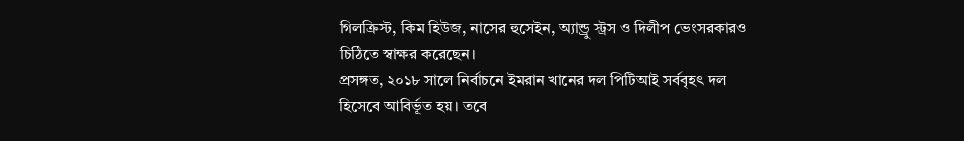গিলক্রিস্ট, কিম হিউজ, নাসের হুসেইন, অ্যান্ড্রু স্ট্রস ও দিলীপ ভেংসরকারও চিঠিতে স্বাক্ষর করেছেন।
প্রসঙ্গত, ২০১৮ সালে নির্বাচনে ইমরান খানের দল পিটিআই সর্ববৃহৎ দল হিসেবে আবির্ভূত হয়। তবে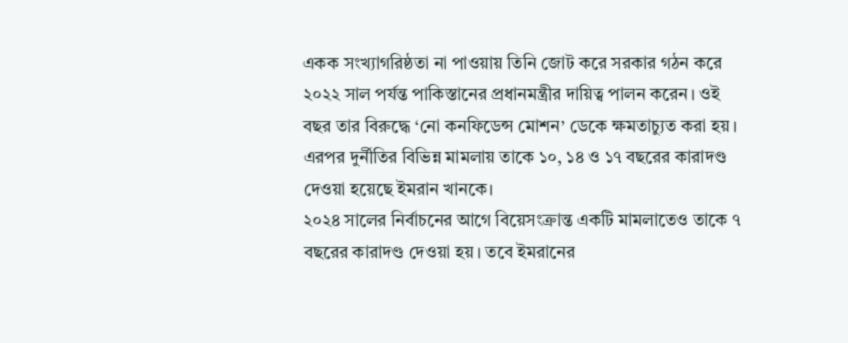একক সংখ্যাগরিষ্ঠতা না পাওয়ায় তিনি জোট করে সরকার গঠন করে ২০২২ সাল পর্যন্ত পাকিস্তানের প্রধানমন্ত্রীর দায়িত্ব পালন করেন। ওই বছর তার বিরুদ্ধে ‘নো কনফিডেন্স মোশন’ ডেকে ক্ষমতাচ্যুত করা হয়। এরপর দুর্নীতির বিভিন্ন মামলায় তাকে ১০, ১৪ ও ১৭ বছরের কারাদণ্ড দেওয়া হয়েছে ইমরান খানকে।
২০২৪ সালের নির্বাচনের আগে বিয়েসংক্রান্ত একটি মামলাতেও তাকে ৭ বছরের কারাদণ্ড দেওয়া হয়। তবে ইমরানের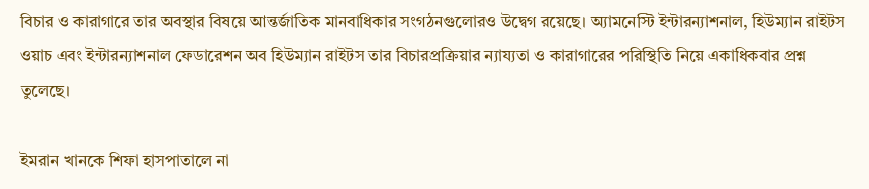বিচার ও কারাগারে তার অবস্থার বিষয়ে আন্তর্জাতিক মানবাধিকার সংগঠনগুলোরও উদ্বেগ রয়েছে। অ্যামনেস্টি ইন্টারন্যাশনাল, হিউম্যান রাইটস ওয়াচ এবং ইন্টারন্যাশনাল ফেডারেশন অব হিউম্যান রাইটস তার বিচারপ্রক্রিয়ার ন্যায্যতা ও কারাগারের পরিস্থিতি নিয়ে একাধিকবার প্রশ্ন তুলেছে।

ইমরান খানকে শিফা হাসপাতালে না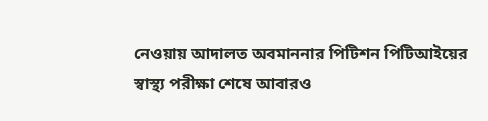নেওয়ায় আদালত অবমাননার পিটিশন পিটিআইয়ের
স্বাস্থ্য পরীক্ষা শেষে আবারও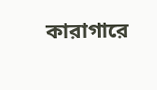কারাগারে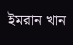ইমরান খান